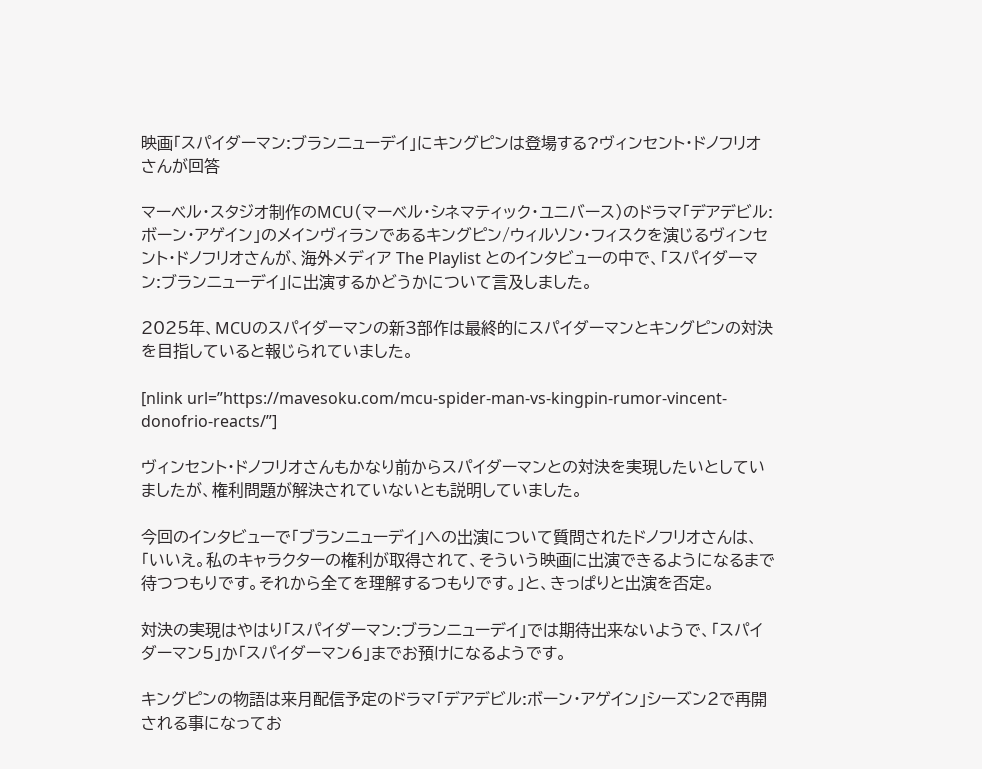映画「スパイダーマン:ブランニューデイ」にキングピンは登場する?ヴィンセント・ドノフリオさんが回答

マーベル・スタジオ制作のMCU(マーベル・シネマティック・ユニバース)のドラマ「デアデビル:ボーン・アゲイン」のメインヴィランであるキングピン/ウィルソン・フィスクを演じるヴィンセント・ドノフリオさんが、海外メディア The Playlist とのインタビューの中で、「スパイダーマン:ブランニューデイ」に出演するかどうかについて言及しました。

2025年、MCUのスパイダーマンの新3部作は最終的にスパイダーマンとキングピンの対決を目指していると報じられていました。

[nlink url=”https://mavesoku.com/mcu-spider-man-vs-kingpin-rumor-vincent-donofrio-reacts/”]

ヴィンセント・ドノフリオさんもかなり前からスパイダーマンとの対決を実現したいとしていましたが、権利問題が解決されていないとも説明していました。

今回のインタビューで「ブランニューデイ」への出演について質問されたドノフリオさんは、「いいえ。私のキャラクターの権利が取得されて、そういう映画に出演できるようになるまで待つつもりです。それから全てを理解するつもりです。」と、きっぱりと出演を否定。

対決の実現はやはり「スパイダーマン:ブランニューデイ」では期待出来ないようで、「スパイダーマン5」か「スパイダーマン6」までお預けになるようです。

キングピンの物語は来月配信予定のドラマ「デアデビル:ボーン・アゲイン」シーズン2で再開される事になってお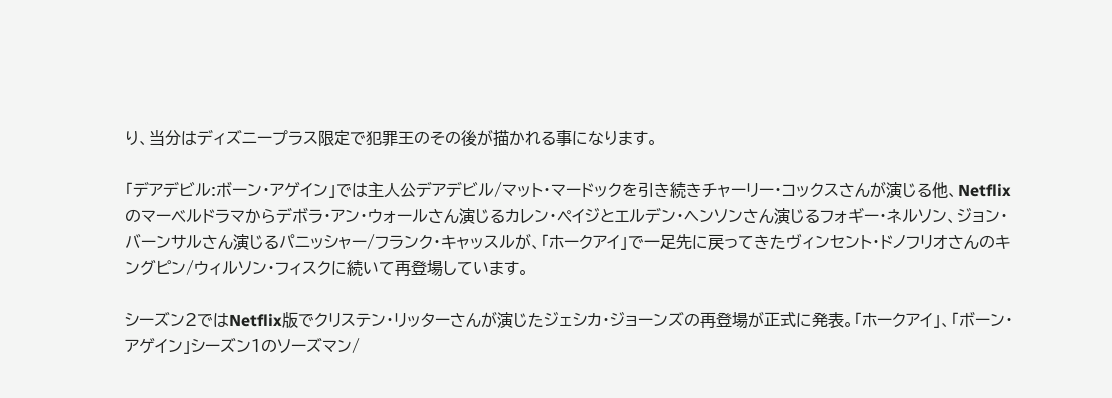り、当分はディズニープラス限定で犯罪王のその後が描かれる事になります。

「デアデビル:ボーン・アゲイン」では主人公デアデビル/マット・マードックを引き続きチャーリー・コックスさんが演じる他、Netflixのマーベルドラマからデボラ・アン・ウォールさん演じるカレン・ペイジとエルデン・ヘンソンさん演じるフォギー・ネルソン、ジョン・バーンサルさん演じるパニッシャー/フランク・キャッスルが、「ホークアイ」で一足先に戻ってきたヴィンセント・ドノフリオさんのキングピン/ウィルソン・フィスクに続いて再登場しています。

シーズン2ではNetflix版でクリステン・リッターさんが演じたジェシカ・ジョーンズの再登場が正式に発表。「ホークアイ」、「ボーン・アゲイン」シーズン1のソーズマン/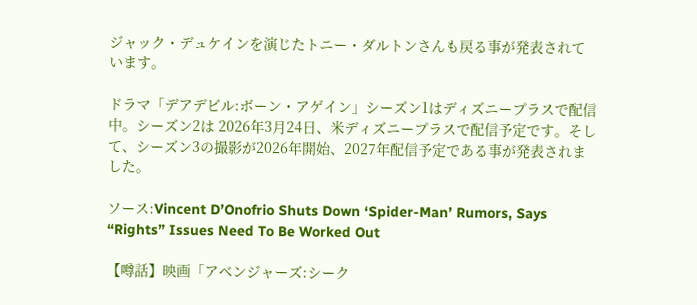ジャック・デュケインを演じたトニー・ダルトンさんも戻る事が発表されています。

ドラマ「デアデビル:ボーン・アゲイン」シーズン1はディズニープラスで配信中。シーズン2は 2026年3月24日、米ディズニープラスで配信予定です。そして、シーズン3の撮影が2026年開始、2027年配信予定である事が発表されました。

ソース:Vincent D’Onofrio Shuts Down ‘Spider-Man’ Rumors, Says “Rights” Issues Need To Be Worked Out

【噂話】映画「アベンジャーズ:シーク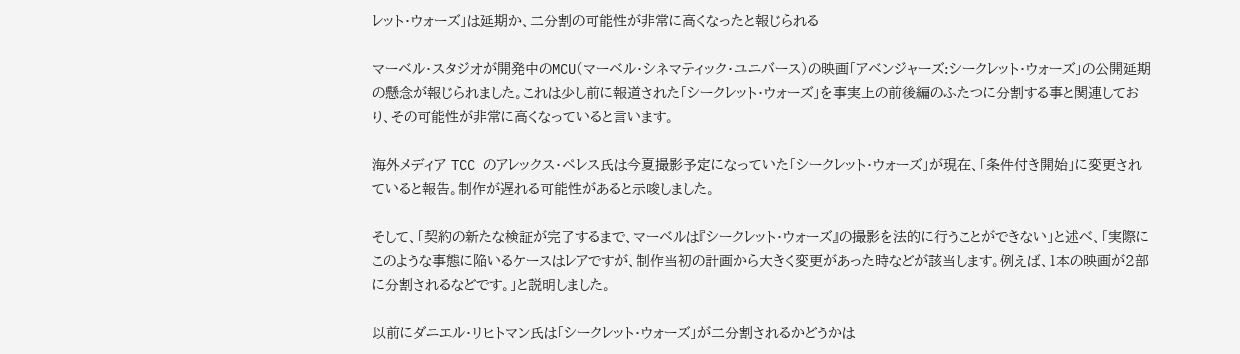レット・ウォーズ」は延期か、二分割の可能性が非常に高くなったと報じられる

マーベル・スタジオが開発中のMCU(マーベル・シネマティック・ユニバース)の映画「アベンジャーズ:シークレット・ウォーズ」の公開延期の懸念が報じられました。これは少し前に報道された「シークレット・ウォーズ」を事実上の前後編のふたつに分割する事と関連しており、その可能性が非常に高くなっていると言います。

海外メディア TCC のアレックス・ペレス氏は今夏撮影予定になっていた「シークレット・ウォーズ」が現在、「条件付き開始」に変更されていると報告。制作が遅れる可能性があると示唆しました。

そして、「契約の新たな検証が完了するまで、マーベルは『シークレット・ウォーズ』の撮影を法的に行うことができない」と述べ、「実際にこのような事態に陥いるケースはレアですが、制作当初の計画から大きく変更があった時などが該当します。例えば、1本の映画が2部に分割されるなどです。」と説明しました。

以前にダニエル・リヒトマン氏は「シークレット・ウォーズ」が二分割されるかどうかは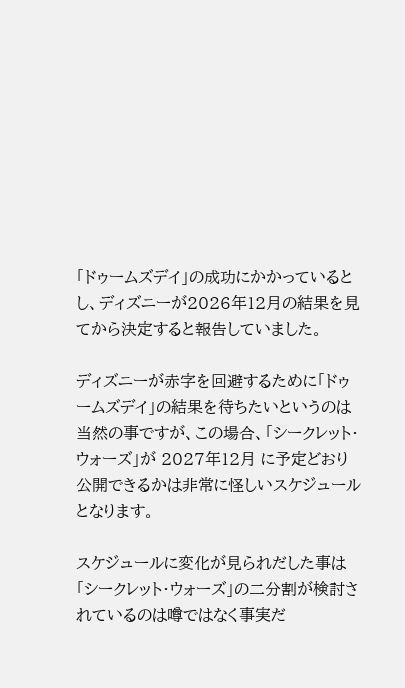「ドゥームズデイ」の成功にかかっているとし、ディズニーが2026年12月の結果を見てから決定すると報告していました。

ディズニーが赤字を回避するために「ドゥームズデイ」の結果を待ちたいというのは当然の事ですが、この場合、「シークレット・ウォーズ」が 2027年12月 に予定どおり公開できるかは非常に怪しいスケジュールとなります。

スケジュールに変化が見られだした事は「シークレット・ウォーズ」の二分割が検討されているのは噂ではなく事実だ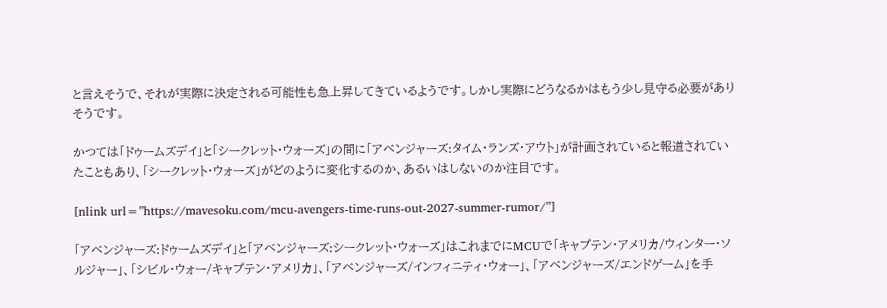と言えそうで、それが実際に決定される可能性も急上昇してきているようです。しかし実際にどうなるかはもう少し見守る必要がありそうです。

かつては「ドゥームズデイ」と「シークレット・ウォーズ」の間に「アベンジャーズ:タイム・ランズ・アウト」が計画されていると報道されていたこともあり、「シークレット・ウォーズ」がどのように変化するのか、あるいはしないのか注目です。

[nlink url=”https://mavesoku.com/mcu-avengers-time-runs-out-2027-summer-rumor/”]

「アベンジャーズ:ドゥームズデイ」と「アベンジャーズ:シークレット・ウォーズ」はこれまでにMCUで「キャプテン・アメリカ/ウィンター・ソルジャー」、「シビル・ウォー/キャプテン・アメリカ」、「アベンジャーズ/インフィニティ・ウォー」、「アベンジャーズ/エンドゲーム」を手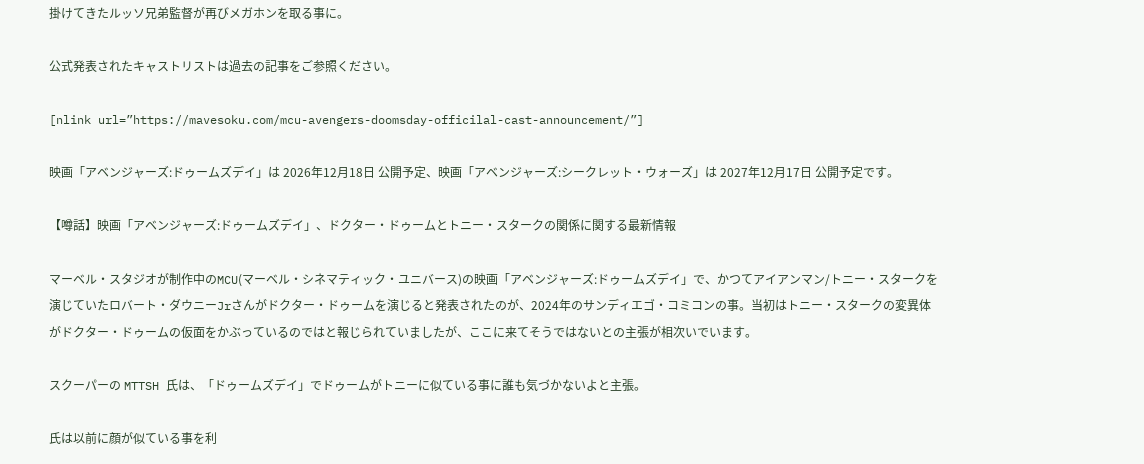掛けてきたルッソ兄弟監督が再びメガホンを取る事に。

公式発表されたキャストリストは過去の記事をご参照ください。

[nlink url=”https://mavesoku.com/mcu-avengers-doomsday-officilal-cast-announcement/”]

映画「アベンジャーズ:ドゥームズデイ」は 2026年12月18日 公開予定、映画「アベンジャーズ:シークレット・ウォーズ」は 2027年12月17日 公開予定です。

【噂話】映画「アベンジャーズ:ドゥームズデイ」、ドクター・ドゥームとトニー・スタークの関係に関する最新情報

マーベル・スタジオが制作中のMCU(マーベル・シネマティック・ユニバース)の映画「アベンジャーズ:ドゥームズデイ」で、かつてアイアンマン/トニー・スタークを演じていたロバート・ダウニーJrさんがドクター・ドゥームを演じると発表されたのが、2024年のサンディエゴ・コミコンの事。当初はトニー・スタークの変異体がドクター・ドゥームの仮面をかぶっているのではと報じられていましたが、ここに来てそうではないとの主張が相次いでいます。

スクーパーの MTTSH 氏は、「ドゥームズデイ」でドゥームがトニーに似ている事に誰も気づかないよと主張。

氏は以前に顔が似ている事を利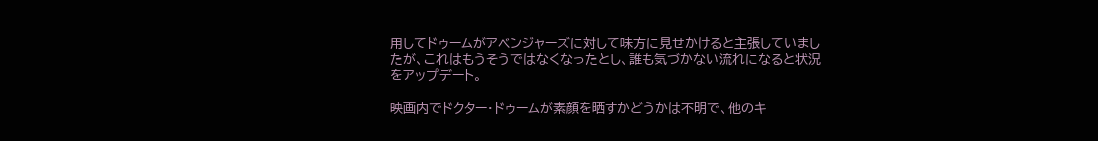用してドゥームがアベンジャーズに対して味方に見せかけると主張していましたが、これはもうそうではなくなったとし、誰も気づかない流れになると状況をアップデート。

映画内でドクター・ドゥームが素顔を晒すかどうかは不明で、他のキ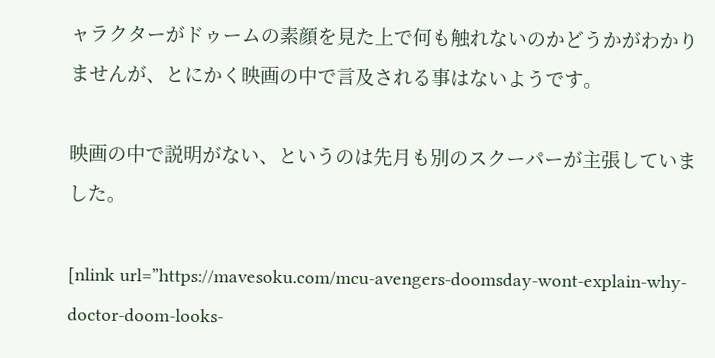ャラクターがドゥームの素顔を見た上で何も触れないのかどうかがわかりませんが、とにかく映画の中で言及される事はないようです。

映画の中で説明がない、というのは先月も別のスクーパーが主張していました。

[nlink url=”https://mavesoku.com/mcu-avengers-doomsday-wont-explain-why-doctor-doom-looks-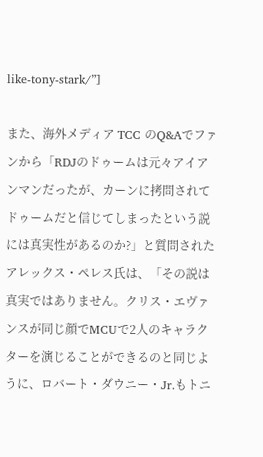like-tony-stark/”]

また、海外メディア TCC のQ&Aでファンから「RDJのドゥームは元々アイアンマンだったが、カーンに拷問されてドゥームだと信じてしまったという説には真実性があるのか?」と質問されたアレックス・ペレス氏は、「その説は真実ではありません。クリス・エヴァンスが同じ顔でMCUで2人のキャラクターを演じることができるのと同じように、ロバート・ダウニー・Jr.もトニ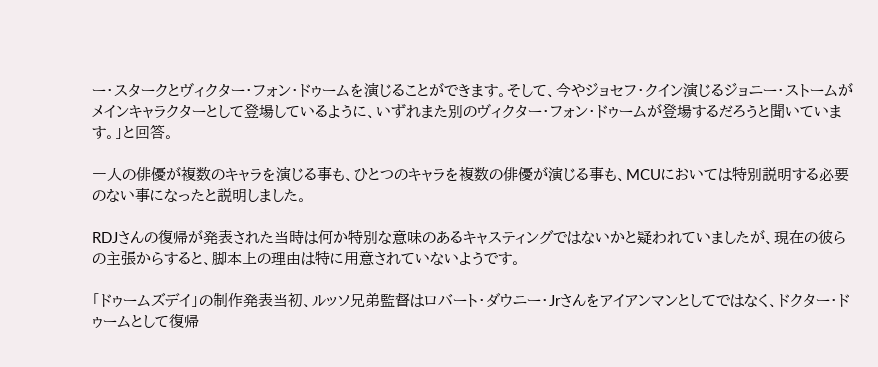ー・スタークとヴィクター・フォン・ドゥームを演じることができます。そして、今やジョセフ・クイン演じるジョニー・ストームがメインキャラクターとして登場しているように、いずれまた別のヴィクター・フォン・ドゥームが登場するだろうと聞いています。」と回答。

一人の俳優が複数のキャラを演じる事も、ひとつのキャラを複数の俳優が演じる事も、MCUにおいては特別説明する必要のない事になったと説明しました。

RDJさんの復帰が発表された当時は何か特別な意味のあるキャスティングではないかと疑われていましたが、現在の彼らの主張からすると、脚本上の理由は特に用意されていないようです。

「ドゥームズデイ」の制作発表当初、ルッソ兄弟監督はロバート・ダウニー・Jrさんをアイアンマンとしてではなく、ドクター・ドゥームとして復帰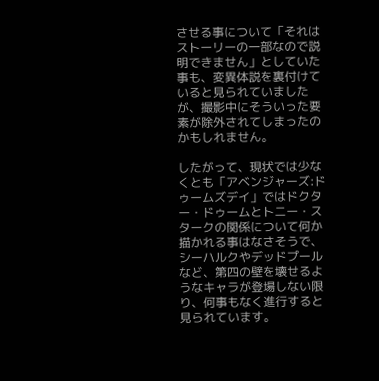させる事について「それはストーリーの一部なので説明できません」としていた事も、変異体説を裏付けていると見られていましたが、撮影中にそういった要素が除外されてしまったのかもしれません。

したがって、現状では少なくとも「アベンジャーズ:ドゥームズデイ」ではドクター・ドゥームとトニー・スタークの関係について何か描かれる事はなさそうで、シーハルクやデッドプールなど、第四の壁を壊せるようなキャラが登場しない限り、何事もなく進行すると見られています。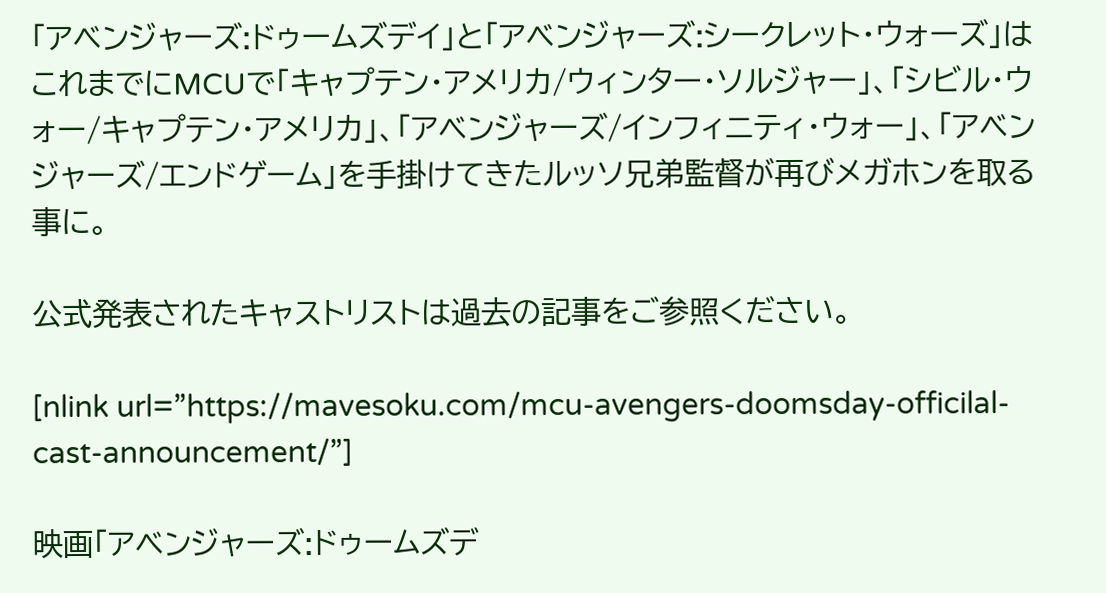「アベンジャーズ:ドゥームズデイ」と「アベンジャーズ:シークレット・ウォーズ」はこれまでにMCUで「キャプテン・アメリカ/ウィンター・ソルジャー」、「シビル・ウォー/キャプテン・アメリカ」、「アベンジャーズ/インフィニティ・ウォー」、「アベンジャーズ/エンドゲーム」を手掛けてきたルッソ兄弟監督が再びメガホンを取る事に。

公式発表されたキャストリストは過去の記事をご参照ください。

[nlink url=”https://mavesoku.com/mcu-avengers-doomsday-officilal-cast-announcement/”]

映画「アベンジャーズ:ドゥームズデ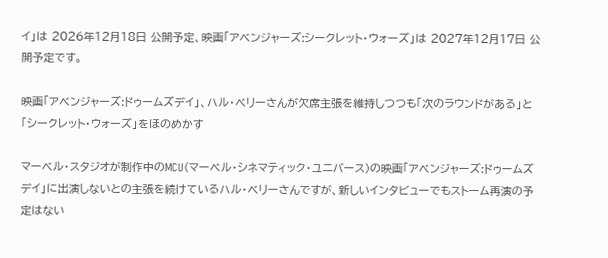イ」は 2026年12月18日 公開予定、映画「アベンジャーズ:シークレット・ウォーズ」は 2027年12月17日 公開予定です。

映画「アベンジャーズ:ドゥームズデイ」、ハル・ベリーさんが欠席主張を維持しつつも「次のラウンドがある」と「シークレット・ウォーズ」をほのめかす

マーベル・スタジオが制作中のMCU(マーベル・シネマティック・ユニバース)の映画「アベンジャーズ:ドゥームズデイ」に出演しないとの主張を続けているハル・ベリーさんですが、新しいインタビューでもストーム再演の予定はない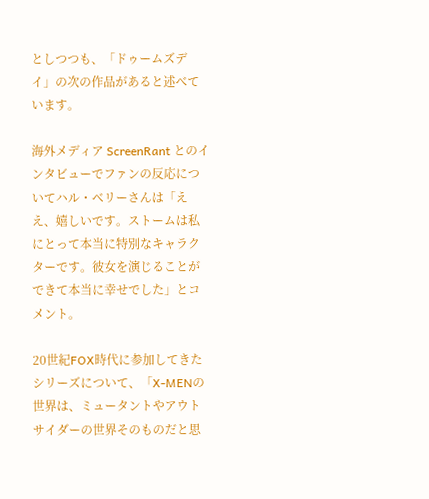としつつも、「ドゥームズデイ」の次の作品があると述べています。

海外メディア ScreenRant とのインタビューでファンの反応についてハル・ベリーさんは「ええ、嬉しいです。ストームは私にとって本当に特別なキャラクターです。彼女を演じることができて本当に幸せでした」とコメント。

20世紀FOX時代に参加してきたシリーズについて、「X-MENの世界は、ミュータントやアウトサイダーの世界そのものだと思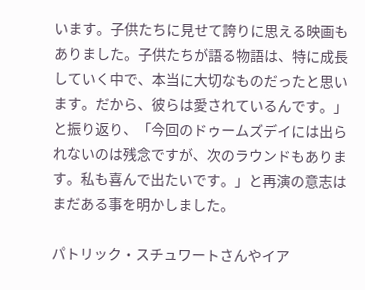います。子供たちに見せて誇りに思える映画もありました。子供たちが語る物語は、特に成長していく中で、本当に大切なものだったと思います。だから、彼らは愛されているんです。」と振り返り、「今回のドゥームズデイには出られないのは残念ですが、次のラウンドもあります。私も喜んで出たいです。」と再演の意志はまだある事を明かしました。

パトリック・スチュワートさんやイア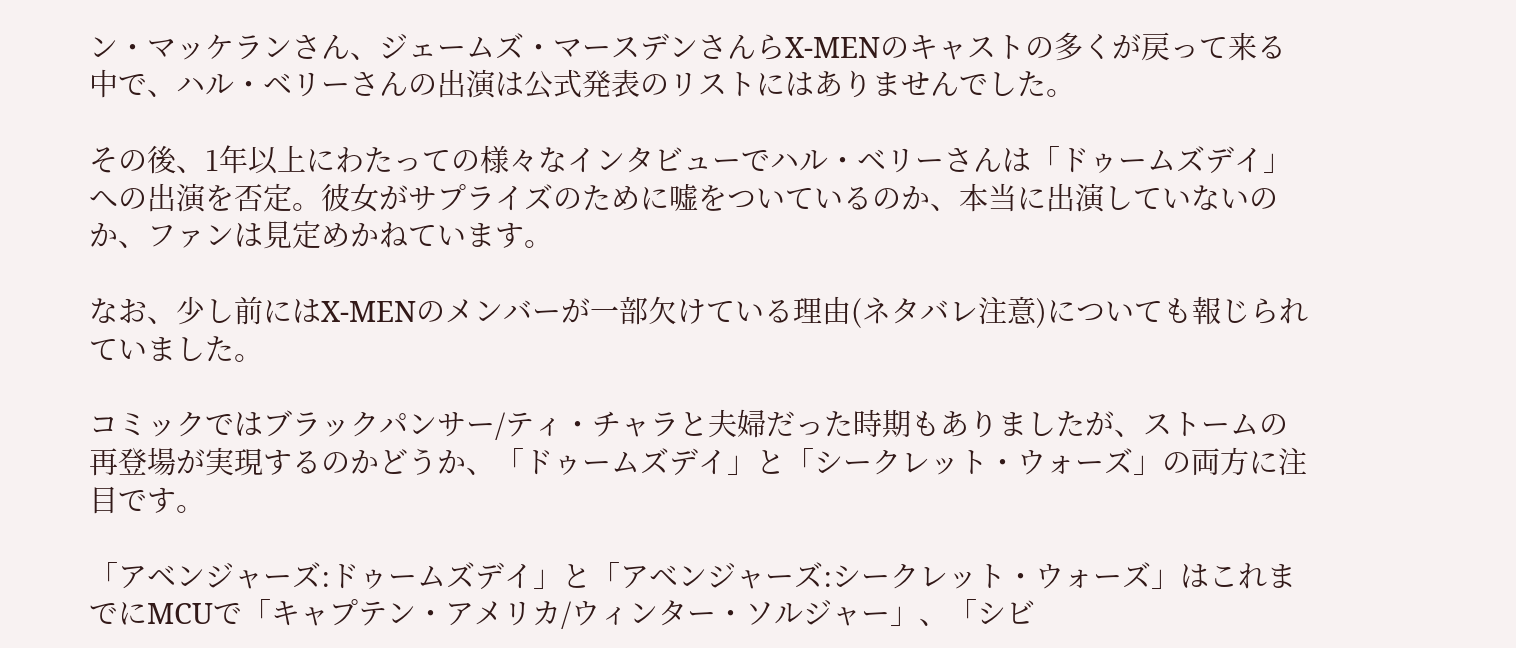ン・マッケランさん、ジェームズ・マースデンさんらX-MENのキャストの多くが戻って来る中で、ハル・ベリーさんの出演は公式発表のリストにはありませんでした。

その後、1年以上にわたっての様々なインタビューでハル・ベリーさんは「ドゥームズデイ」への出演を否定。彼女がサプライズのために嘘をついているのか、本当に出演していないのか、ファンは見定めかねています。

なお、少し前にはX-MENのメンバーが一部欠けている理由(ネタバレ注意)についても報じられていました。

コミックではブラックパンサー/ティ・チャラと夫婦だった時期もありましたが、ストームの再登場が実現するのかどうか、「ドゥームズデイ」と「シークレット・ウォーズ」の両方に注目です。

「アベンジャーズ:ドゥームズデイ」と「アベンジャーズ:シークレット・ウォーズ」はこれまでにMCUで「キャプテン・アメリカ/ウィンター・ソルジャー」、「シビ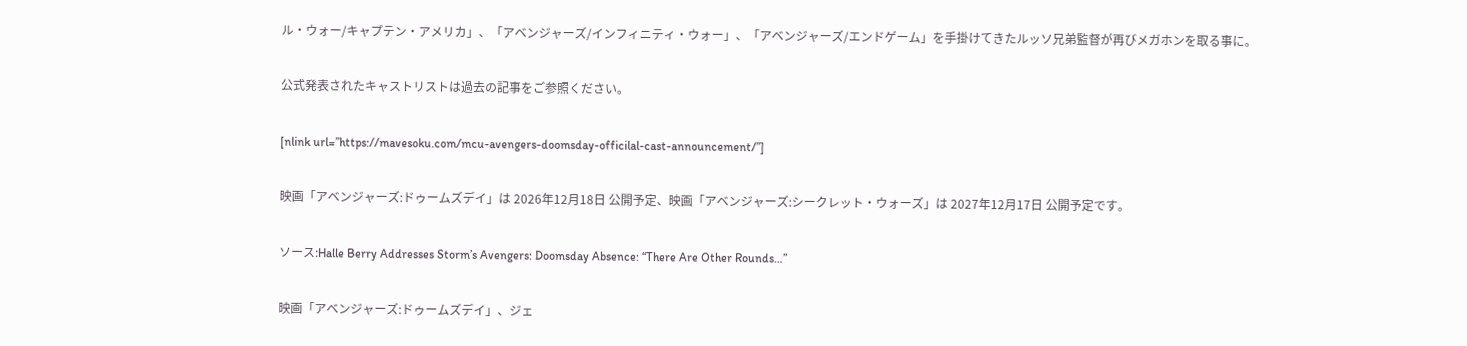ル・ウォー/キャプテン・アメリカ」、「アベンジャーズ/インフィニティ・ウォー」、「アベンジャーズ/エンドゲーム」を手掛けてきたルッソ兄弟監督が再びメガホンを取る事に。

公式発表されたキャストリストは過去の記事をご参照ください。

[nlink url=”https://mavesoku.com/mcu-avengers-doomsday-officilal-cast-announcement/”]

映画「アベンジャーズ:ドゥームズデイ」は 2026年12月18日 公開予定、映画「アベンジャーズ:シークレット・ウォーズ」は 2027年12月17日 公開予定です。

ソース:Halle Berry Addresses Storm’s Avengers: Doomsday Absence: “There Are Other Rounds…”

映画「アベンジャーズ:ドゥームズデイ」、ジェ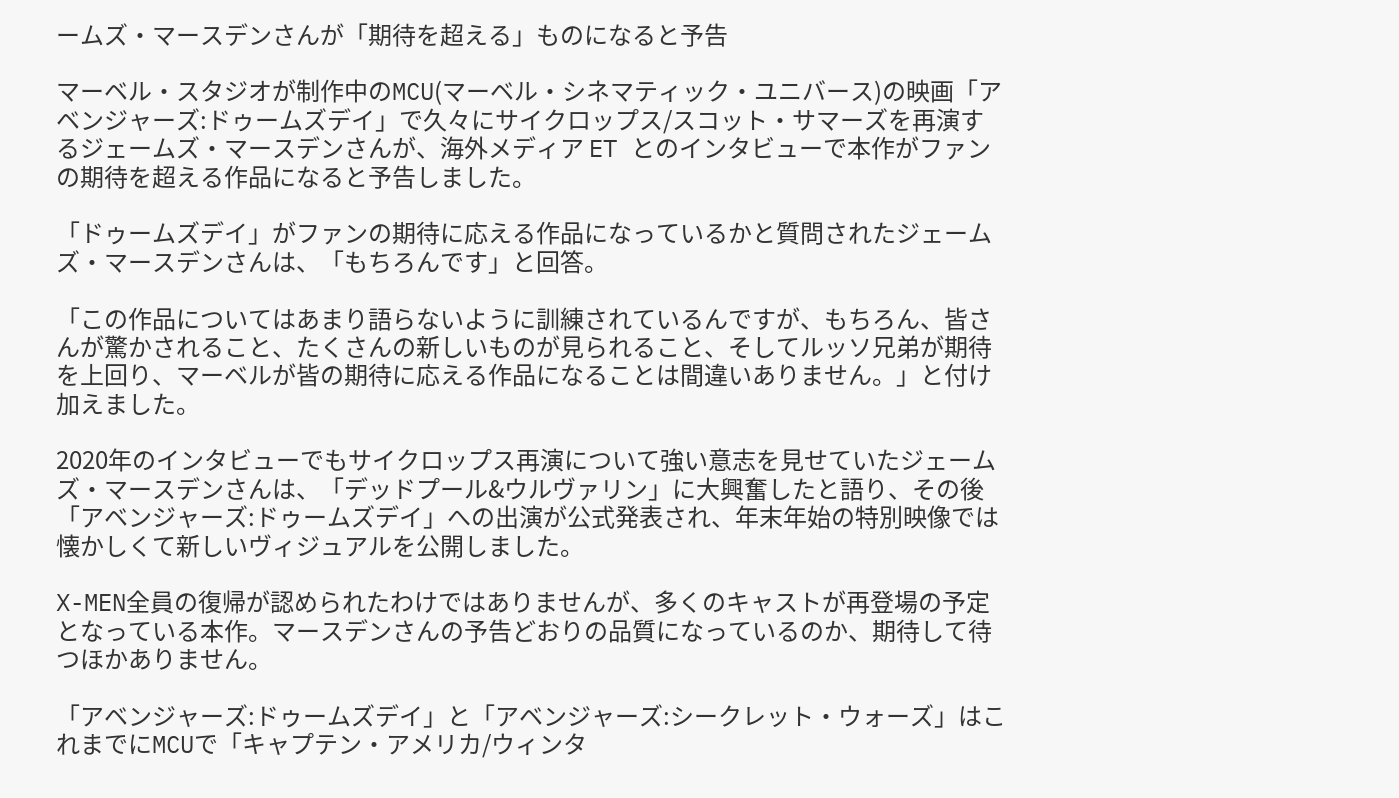ームズ・マースデンさんが「期待を超える」ものになると予告

マーベル・スタジオが制作中のMCU(マーベル・シネマティック・ユニバース)の映画「アベンジャーズ:ドゥームズデイ」で久々にサイクロップス/スコット・サマーズを再演するジェームズ・マースデンさんが、海外メディア ET とのインタビューで本作がファンの期待を超える作品になると予告しました。

「ドゥームズデイ」がファンの期待に応える作品になっているかと質問されたジェームズ・マースデンさんは、「もちろんです」と回答。

「この作品についてはあまり語らないように訓練されているんですが、もちろん、皆さんが驚かされること、たくさんの新しいものが見られること、そしてルッソ兄弟が期待を上回り、マーベルが皆の期待に応える作品になることは間違いありません。」と付け加えました。

2020年のインタビューでもサイクロップス再演について強い意志を見せていたジェームズ・マースデンさんは、「デッドプール&ウルヴァリン」に大興奮したと語り、その後「アベンジャーズ:ドゥームズデイ」への出演が公式発表され、年末年始の特別映像では懐かしくて新しいヴィジュアルを公開しました。

X-MEN全員の復帰が認められたわけではありませんが、多くのキャストが再登場の予定となっている本作。マースデンさんの予告どおりの品質になっているのか、期待して待つほかありません。

「アベンジャーズ:ドゥームズデイ」と「アベンジャーズ:シークレット・ウォーズ」はこれまでにMCUで「キャプテン・アメリカ/ウィンタ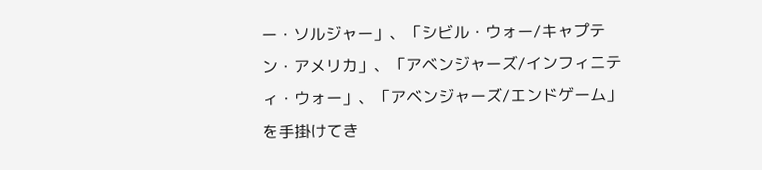ー・ソルジャー」、「シビル・ウォー/キャプテン・アメリカ」、「アベンジャーズ/インフィニティ・ウォー」、「アベンジャーズ/エンドゲーム」を手掛けてき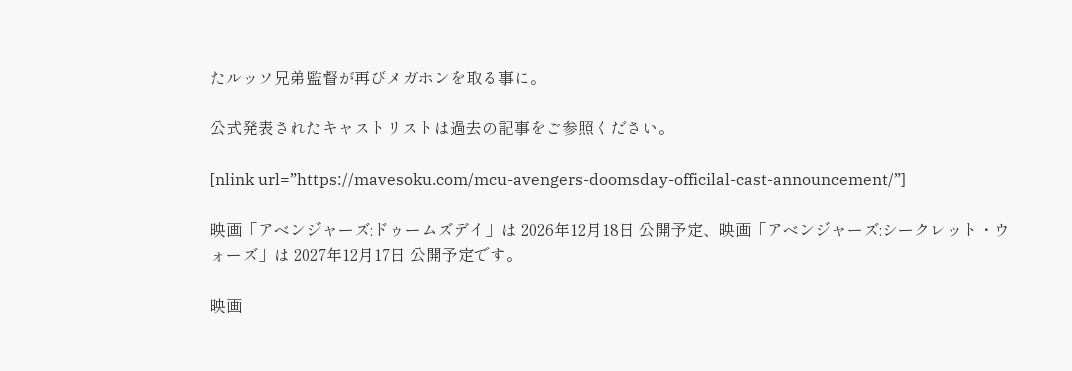たルッソ兄弟監督が再びメガホンを取る事に。

公式発表されたキャストリストは過去の記事をご参照ください。

[nlink url=”https://mavesoku.com/mcu-avengers-doomsday-officilal-cast-announcement/”]

映画「アベンジャーズ:ドゥームズデイ」は 2026年12月18日 公開予定、映画「アベンジャーズ:シークレット・ウォーズ」は 2027年12月17日 公開予定です。

映画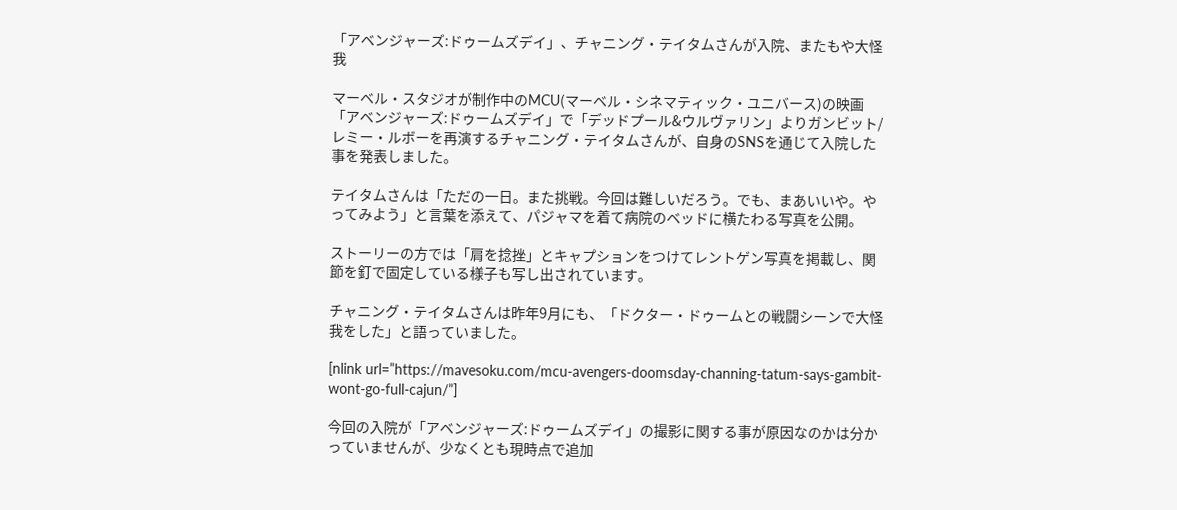「アベンジャーズ:ドゥームズデイ」、チャニング・テイタムさんが入院、またもや大怪我

マーベル・スタジオが制作中のMCU(マーベル・シネマティック・ユニバース)の映画「アベンジャーズ:ドゥームズデイ」で「デッドプール&ウルヴァリン」よりガンビット/レミー・ルボーを再演するチャニング・テイタムさんが、自身のSNSを通じて入院した事を発表しました。

テイタムさんは「ただの一日。また挑戦。今回は難しいだろう。でも、まあいいや。やってみよう」と言葉を添えて、パジャマを着て病院のベッドに横たわる写真を公開。

ストーリーの方では「肩を捻挫」とキャプションをつけてレントゲン写真を掲載し、関節を釘で固定している様子も写し出されています。

チャニング・テイタムさんは昨年9月にも、「ドクター・ドゥームとの戦闘シーンで大怪我をした」と語っていました。

[nlink url=”https://mavesoku.com/mcu-avengers-doomsday-channing-tatum-says-gambit-wont-go-full-cajun/”]

今回の入院が「アベンジャーズ:ドゥームズデイ」の撮影に関する事が原因なのかは分かっていませんが、少なくとも現時点で追加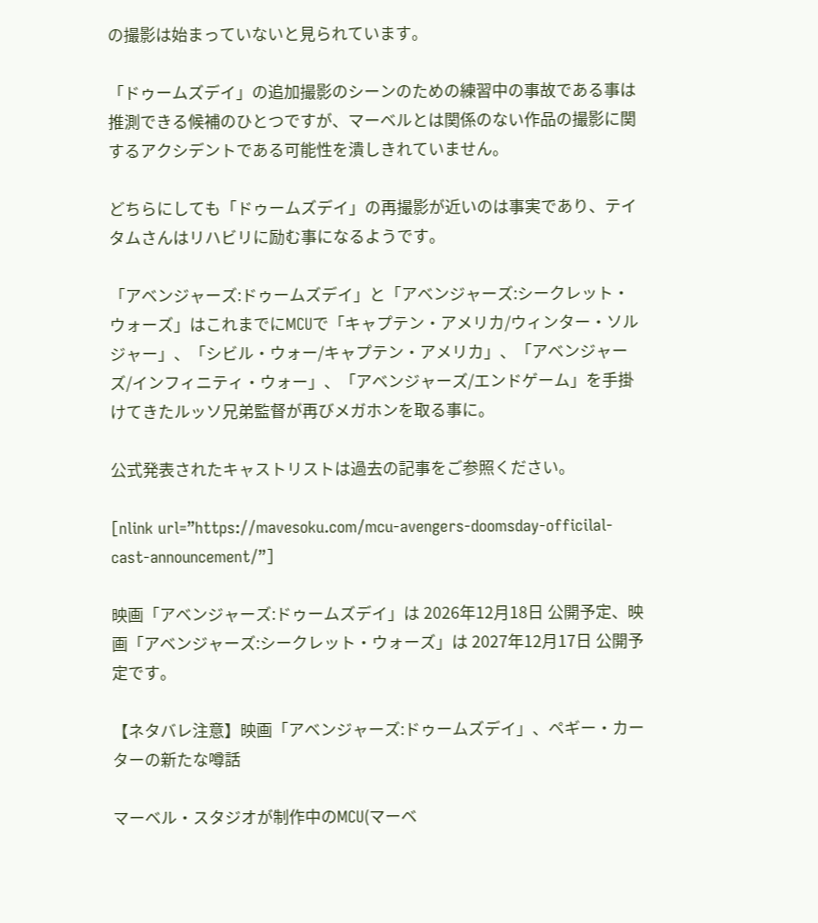の撮影は始まっていないと見られています。

「ドゥームズデイ」の追加撮影のシーンのための練習中の事故である事は推測できる候補のひとつですが、マーベルとは関係のない作品の撮影に関するアクシデントである可能性を潰しきれていません。

どちらにしても「ドゥームズデイ」の再撮影が近いのは事実であり、テイタムさんはリハビリに励む事になるようです。

「アベンジャーズ:ドゥームズデイ」と「アベンジャーズ:シークレット・ウォーズ」はこれまでにMCUで「キャプテン・アメリカ/ウィンター・ソルジャー」、「シビル・ウォー/キャプテン・アメリカ」、「アベンジャーズ/インフィニティ・ウォー」、「アベンジャーズ/エンドゲーム」を手掛けてきたルッソ兄弟監督が再びメガホンを取る事に。

公式発表されたキャストリストは過去の記事をご参照ください。

[nlink url=”https://mavesoku.com/mcu-avengers-doomsday-officilal-cast-announcement/”]

映画「アベンジャーズ:ドゥームズデイ」は 2026年12月18日 公開予定、映画「アベンジャーズ:シークレット・ウォーズ」は 2027年12月17日 公開予定です。

【ネタバレ注意】映画「アベンジャーズ:ドゥームズデイ」、ペギー・カーターの新たな噂話

マーベル・スタジオが制作中のMCU(マーベ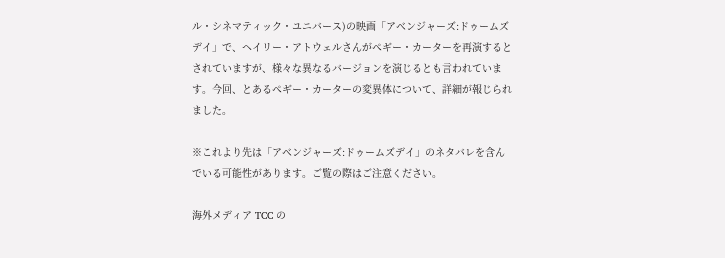ル・シネマティック・ユニバース)の映画「アベンジャーズ:ドゥームズデイ」で、ヘイリー・アトウェルさんがペギー・カーターを再演するとされていますが、様々な異なるバージョンを演じるとも言われています。今回、とあるペギー・カーターの変異体について、詳細が報じられました。

※これより先は「アベンジャーズ:ドゥームズデイ」のネタバレを含んでいる可能性があります。ご覧の際はご注意ください。

海外メディア TCC の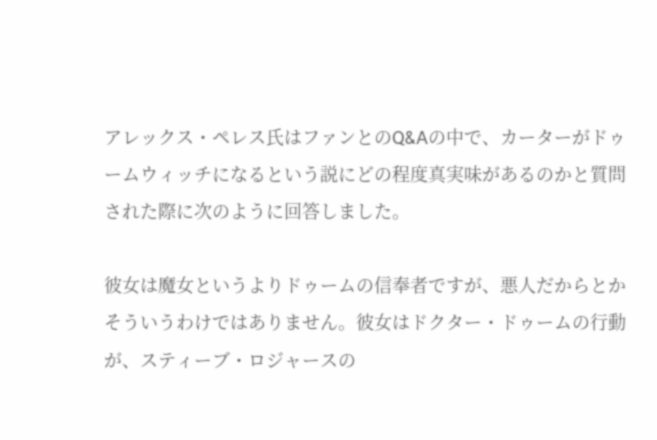アレックス・ペレス氏はファンとのQ&Aの中で、カーターがドゥームウィッチになるという説にどの程度真実味があるのかと質問された際に次のように回答しました。

彼女は魔女というよりドゥームの信奉者ですが、悪人だからとかそういうわけではありません。彼女はドクター・ドゥームの行動が、スティーブ・ロジャースの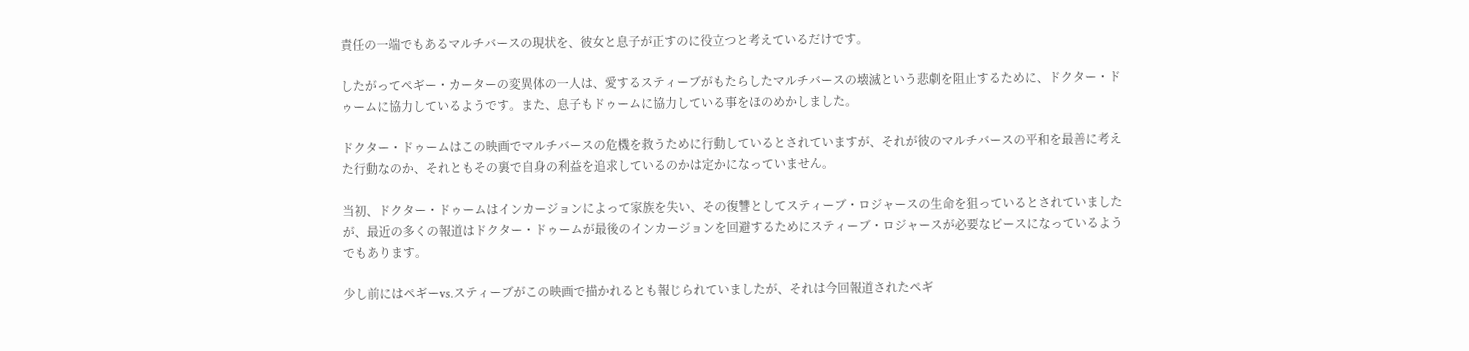責任の一端でもあるマルチバースの現状を、彼女と息子が正すのに役立つと考えているだけです。

したがってペギー・カーターの変異体の一人は、愛するスティーブがもたらしたマルチバースの壊滅という悲劇を阻止するために、ドクター・ドゥームに協力しているようです。また、息子もドゥームに協力している事をほのめかしました。

ドクター・ドゥームはこの映画でマルチバースの危機を救うために行動しているとされていますが、それが彼のマルチバースの平和を最善に考えた行動なのか、それともその裏で自身の利益を追求しているのかは定かになっていません。

当初、ドクター・ドゥームはインカージョンによって家族を失い、その復讐としてスティーブ・ロジャースの生命を狙っているとされていましたが、最近の多くの報道はドクター・ドゥームが最後のインカージョンを回避するためにスティーブ・ロジャースが必要なピースになっているようでもあります。

少し前にはペギーvs.スティーブがこの映画で描かれるとも報じられていましたが、それは今回報道されたペギ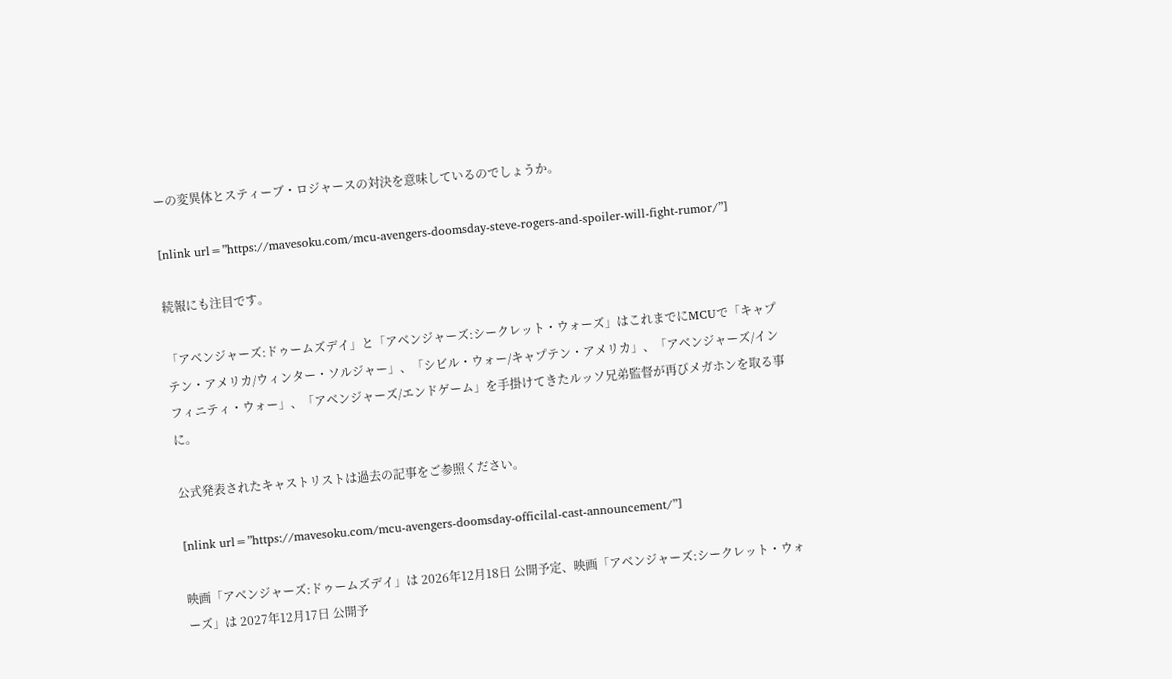ーの変異体とスティーブ・ロジャースの対決を意味しているのでしょうか。

[nlink url=”https://mavesoku.com/mcu-avengers-doomsday-steve-rogers-and-spoiler-will-fight-rumor/”]

続報にも注目です。

「アベンジャーズ:ドゥームズデイ」と「アベンジャーズ:シークレット・ウォーズ」はこれまでにMCUで「キャプテン・アメリカ/ウィンター・ソルジャー」、「シビル・ウォー/キャプテン・アメリカ」、「アベンジャーズ/インフィニティ・ウォー」、「アベンジャーズ/エンドゲーム」を手掛けてきたルッソ兄弟監督が再びメガホンを取る事に。

公式発表されたキャストリストは過去の記事をご参照ください。

[nlink url=”https://mavesoku.com/mcu-avengers-doomsday-officilal-cast-announcement/”]

映画「アベンジャーズ:ドゥームズデイ」は 2026年12月18日 公開予定、映画「アベンジャーズ:シークレット・ウォーズ」は 2027年12月17日 公開予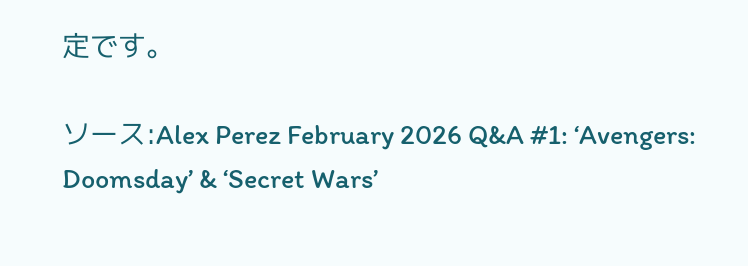定です。

ソース:Alex Perez February 2026 Q&A #1: ‘Avengers: Doomsday’ & ‘Secret Wars’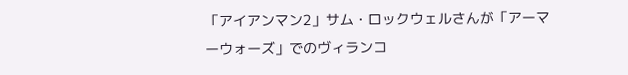「アイアンマン2」サム・ロックウェルさんが「アーマーウォーズ」でのヴィランコ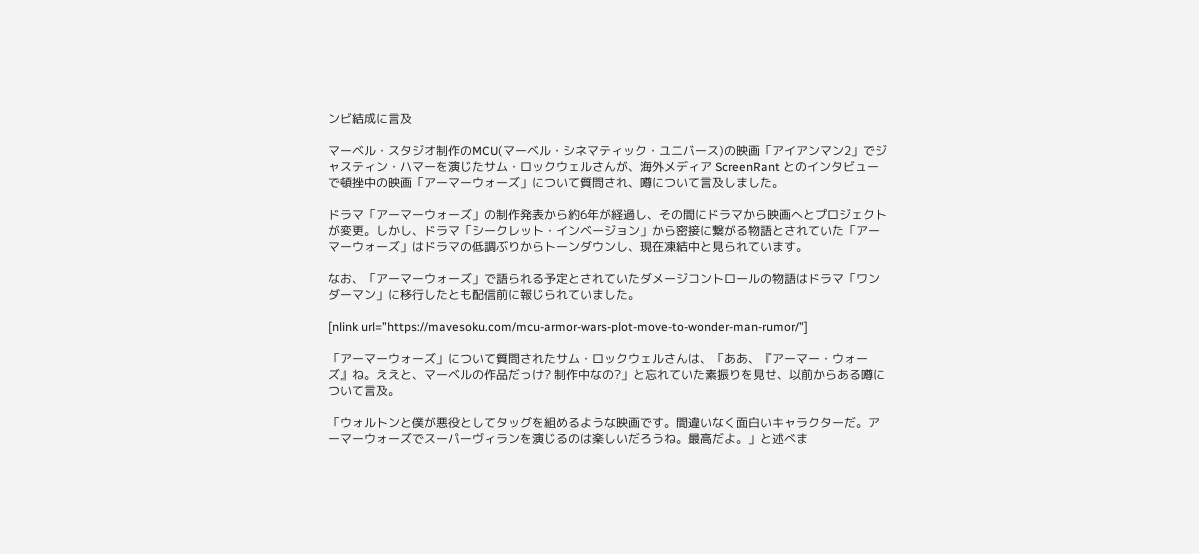ンビ結成に言及

マーベル・スタジオ制作のMCU(マーベル・シネマティック・ユニバース)の映画「アイアンマン2」でジャスティン・ハマーを演じたサム・ロックウェルさんが、海外メディア ScreenRant とのインタビューで頓挫中の映画「アーマーウォーズ」について質問され、噂について言及しました。

ドラマ「アーマーウォーズ」の制作発表から約6年が経過し、その間にドラマから映画へとプロジェクトが変更。しかし、ドラマ「シークレット・インベージョン」から密接に繋がる物語とされていた「アーマーウォーズ」はドラマの低調ぶりからトーンダウンし、現在凍結中と見られています。

なお、「アーマーウォーズ」で語られる予定とされていたダメージコントロールの物語はドラマ「ワンダーマン」に移行したとも配信前に報じられていました。

[nlink url=”https://mavesoku.com/mcu-armor-wars-plot-move-to-wonder-man-rumor/”]

「アーマーウォーズ」について質問されたサム・ロックウェルさんは、「ああ、『アーマー・ウォーズ』ね。ええと、マーベルの作品だっけ? 制作中なの?」と忘れていた素振りを見せ、以前からある噂について言及。

「ウォルトンと僕が悪役としてタッグを組めるような映画です。間違いなく面白いキャラクターだ。アーマーウォーズでスーパーヴィランを演じるのは楽しいだろうね。最高だよ。」と述べま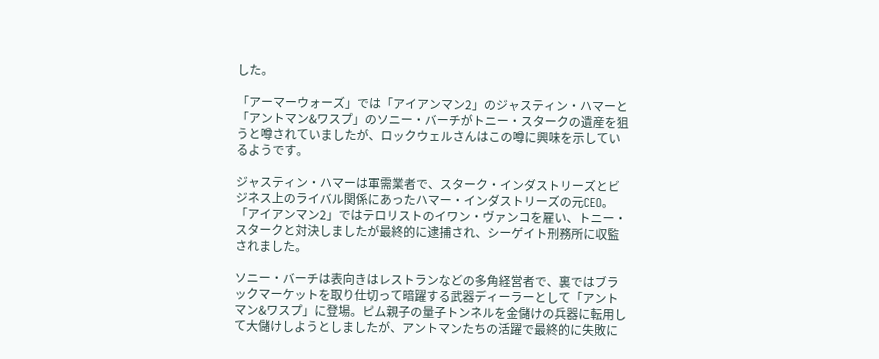した。

「アーマーウォーズ」では「アイアンマン2」のジャスティン・ハマーと「アントマン&ワスプ」のソニー・バーチがトニー・スタークの遺産を狙うと噂されていましたが、ロックウェルさんはこの噂に興味を示しているようです。

ジャスティン・ハマーは軍需業者で、スターク・インダストリーズとビジネス上のライバル関係にあったハマー・インダストリーズの元CEO。「アイアンマン2」ではテロリストのイワン・ヴァンコを雇い、トニー・スタークと対決しましたが最終的に逮捕され、シーゲイト刑務所に収監されました。

ソニー・バーチは表向きはレストランなどの多角経営者で、裏ではブラックマーケットを取り仕切って暗躍する武器ディーラーとして「アントマン&ワスプ」に登場。ピム親子の量子トンネルを金儲けの兵器に転用して大儲けしようとしましたが、アントマンたちの活躍で最終的に失敗に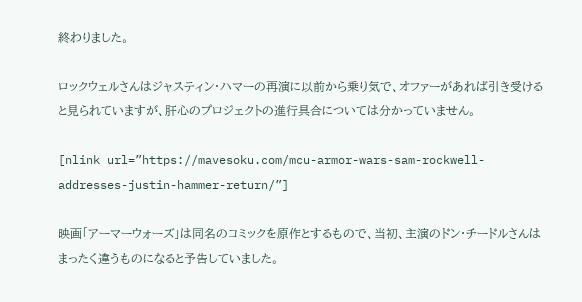終わりました。

ロックウェルさんはジャスティン・ハマーの再演に以前から乗り気で、オファーがあれば引き受けると見られていますが、肝心のプロジェクトの進行具合については分かっていません。

[nlink url=”https://mavesoku.com/mcu-armor-wars-sam-rockwell-addresses-justin-hammer-return/”]

映画「アーマーウォーズ」は同名のコミックを原作とするもので、当初、主演のドン・チードルさんはまったく違うものになると予告していました。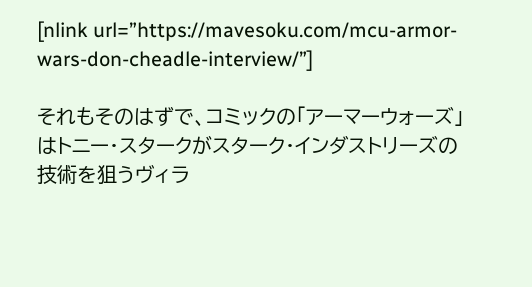[nlink url=”https://mavesoku.com/mcu-armor-wars-don-cheadle-interview/”]

それもそのはずで、コミックの「アーマーウォーズ」はトニー・スタークがスターク・インダストリーズの技術を狙うヴィラ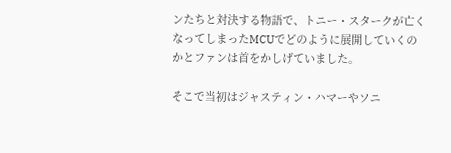ンたちと対決する物語で、トニー・スタークが亡くなってしまったMCUでどのように展開していくのかとファンは首をかしげていました。

そこで当初はジャスティン・ハマーやソニ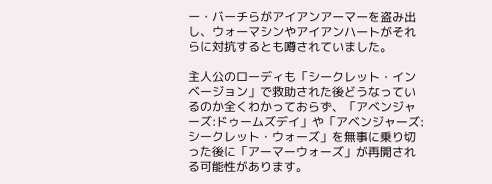ー・バーチらがアイアンアーマーを盗み出し、ウォーマシンやアイアンハートがそれらに対抗するとも噂されていました。

主人公のローディも「シークレット・インベージョン」で救助された後どうなっているのか全くわかっておらず、「アベンジャーズ:ドゥームズデイ」や「アベンジャーズ:シークレット・ウォーズ」を無事に乗り切った後に「アーマーウォーズ」が再開される可能性があります。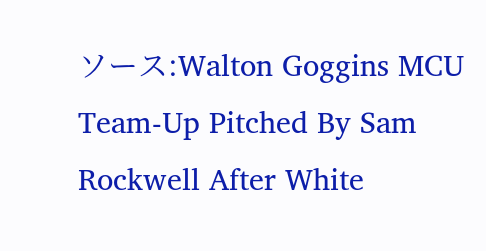ソース:Walton Goggins MCU Team-Up Pitched By Sam Rockwell After White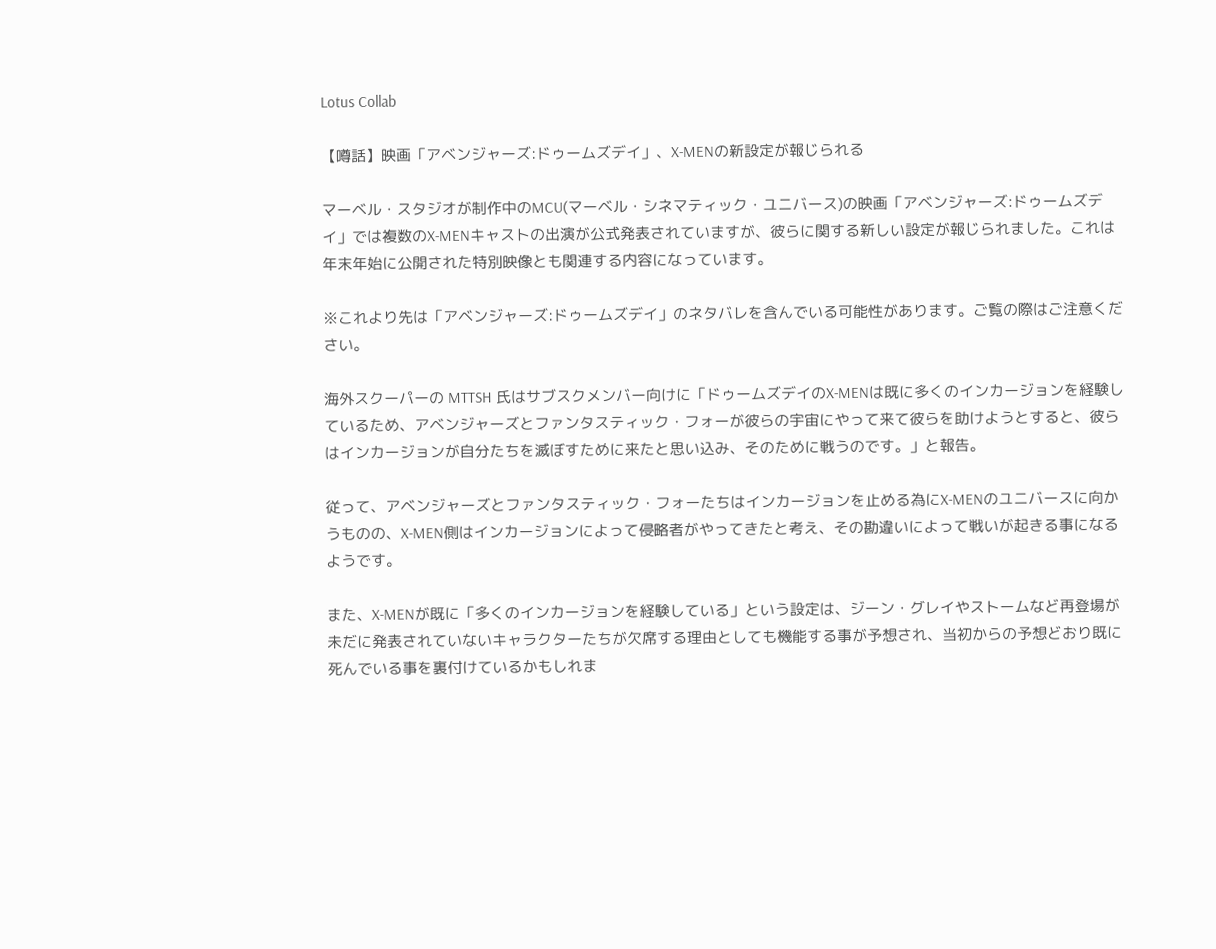Lotus Collab

【噂話】映画「アベンジャーズ:ドゥームズデイ」、X-MENの新設定が報じられる

マーベル・スタジオが制作中のMCU(マーベル・シネマティック・ユニバース)の映画「アベンジャーズ:ドゥームズデイ」では複数のX-MENキャストの出演が公式発表されていますが、彼らに関する新しい設定が報じられました。これは年末年始に公開された特別映像とも関連する内容になっています。

※これより先は「アベンジャーズ:ドゥームズデイ」のネタバレを含んでいる可能性があります。ご覧の際はご注意ください。

海外スクーパーの MTTSH 氏はサブスクメンバー向けに「ドゥームズデイのX-MENは既に多くのインカージョンを経験しているため、アベンジャーズとファンタスティック・フォーが彼らの宇宙にやって来て彼らを助けようとすると、彼らはインカージョンが自分たちを滅ぼすために来たと思い込み、そのために戦うのです。」と報告。

従って、アベンジャーズとファンタスティック・フォーたちはインカージョンを止める為にX-MENのユニバースに向かうものの、X-MEN側はインカージョンによって侵略者がやってきたと考え、その勘違いによって戦いが起きる事になるようです。

また、X-MENが既に「多くのインカージョンを経験している」という設定は、ジーン・グレイやストームなど再登場が未だに発表されていないキャラクターたちが欠席する理由としても機能する事が予想され、当初からの予想どおり既に死んでいる事を裏付けているかもしれま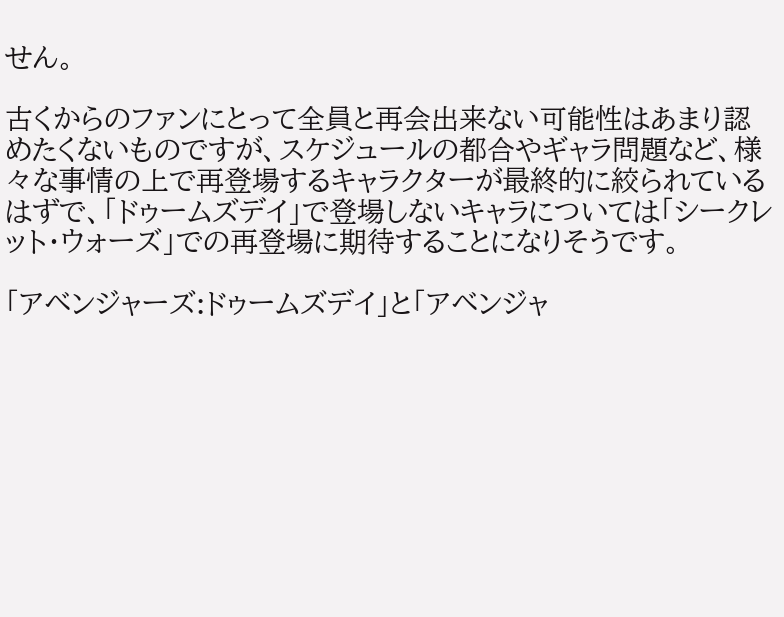せん。

古くからのファンにとって全員と再会出来ない可能性はあまり認めたくないものですが、スケジュールの都合やギャラ問題など、様々な事情の上で再登場するキャラクターが最終的に絞られているはずで、「ドゥームズデイ」で登場しないキャラについては「シークレット・ウォーズ」での再登場に期待することになりそうです。

「アベンジャーズ:ドゥームズデイ」と「アベンジャ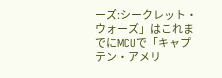ーズ:シークレット・ウォーズ」はこれまでにMCUで「キャプテン・アメリ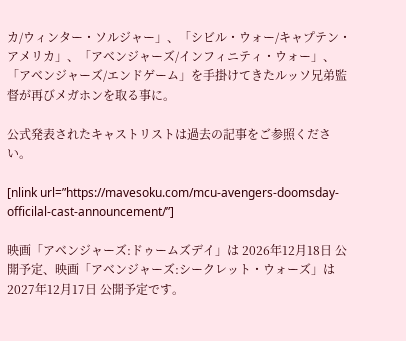カ/ウィンター・ソルジャー」、「シビル・ウォー/キャプテン・アメリカ」、「アベンジャーズ/インフィニティ・ウォー」、「アベンジャーズ/エンドゲーム」を手掛けてきたルッソ兄弟監督が再びメガホンを取る事に。

公式発表されたキャストリストは過去の記事をご参照ください。

[nlink url=”https://mavesoku.com/mcu-avengers-doomsday-officilal-cast-announcement/”]

映画「アベンジャーズ:ドゥームズデイ」は 2026年12月18日 公開予定、映画「アベンジャーズ:シークレット・ウォーズ」は 2027年12月17日 公開予定です。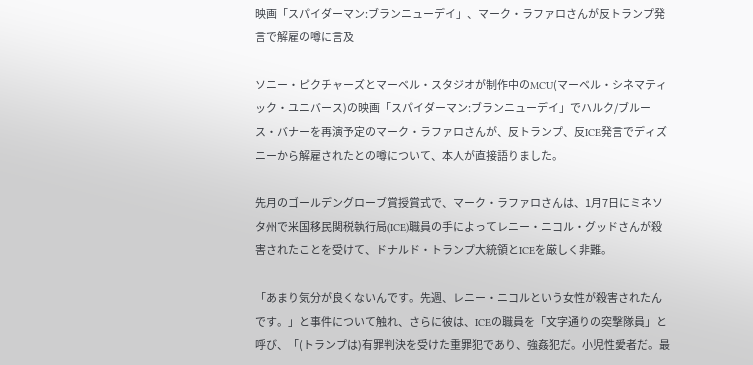映画「スパイダーマン:ブランニューデイ」、マーク・ラファロさんが反トランプ発言で解雇の噂に言及

ソニー・ピクチャーズとマーベル・スタジオが制作中のMCU(マーベル・シネマティック・ユニバース)の映画「スパイダーマン:ブランニューデイ」でハルク/ブルース・バナーを再演予定のマーク・ラファロさんが、反トランプ、反ICE発言でディズニーから解雇されたとの噂について、本人が直接語りました。

先月のゴールデングローブ賞授賞式で、マーク・ラファロさんは、1月7日にミネソタ州で米国移民関税執行局(ICE)職員の手によってレニー・ニコル・グッドさんが殺害されたことを受けて、ドナルド・トランプ大統領とICEを厳しく非難。

「あまり気分が良くないんです。先週、レニー・ニコルという女性が殺害されたんです。」と事件について触れ、さらに彼は、ICEの職員を「文字通りの突撃隊員」と呼び、「(トランプは)有罪判決を受けた重罪犯であり、強姦犯だ。小児性愛者だ。最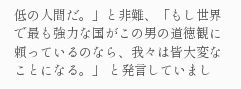低の人間だ。」と非難、「もし世界で最も強力な国がこの男の道徳観に頼っているのなら、我々は皆大変なことになる。」 と発言していまし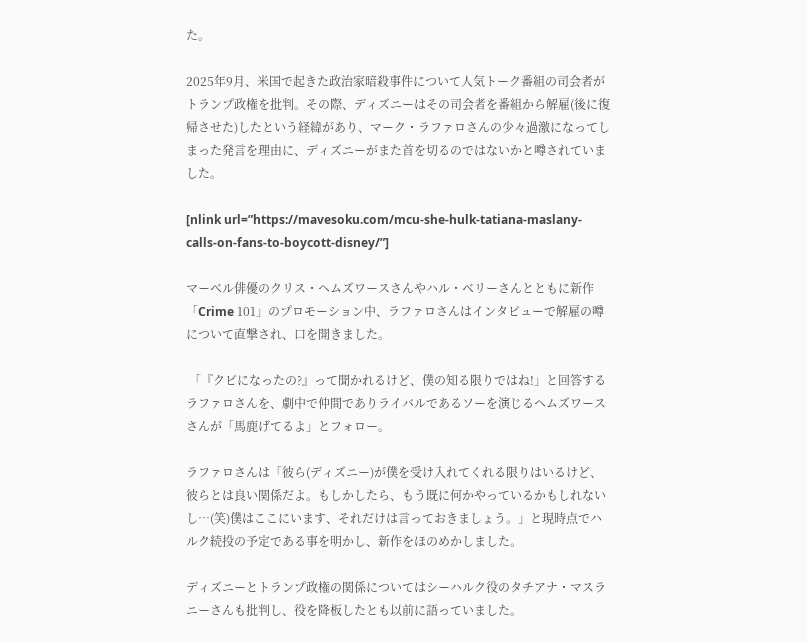た。

2025年9月、米国で起きた政治家暗殺事件について人気トーク番組の司会者がトランプ政権を批判。その際、ディズニーはその司会者を番組から解雇(後に復帰させた)したという経緯があり、マーク・ラファロさんの少々過激になってしまった発言を理由に、ディズニーがまた首を切るのではないかと噂されていました。

[nlink url=”https://mavesoku.com/mcu-she-hulk-tatiana-maslany-calls-on-fans-to-boycott-disney/”]

マーベル俳優のクリス・ヘムズワースさんやハル・ベリーさんとともに新作「Crime 101」のプロモーション中、ラファロさんはインタビューで解雇の噂について直撃され、口を開きました。

 「『クビになったの?』って聞かれるけど、僕の知る限りではね!」と回答するラファロさんを、劇中で仲間でありライバルであるソーを演じるヘムズワースさんが「馬鹿げてるよ」とフォロー。

ラファロさんは「彼ら(ディズニー)が僕を受け入れてくれる限りはいるけど、彼らとは良い関係だよ。もしかしたら、もう既に何かやっているかもしれないし…(笑)僕はここにいます、それだけは言っておきましょう。」と現時点でハルク続投の予定である事を明かし、新作をほのめかしました。

ディズニーとトランプ政権の関係についてはシーハルク役のタチアナ・マスラニーさんも批判し、役を降板したとも以前に語っていました。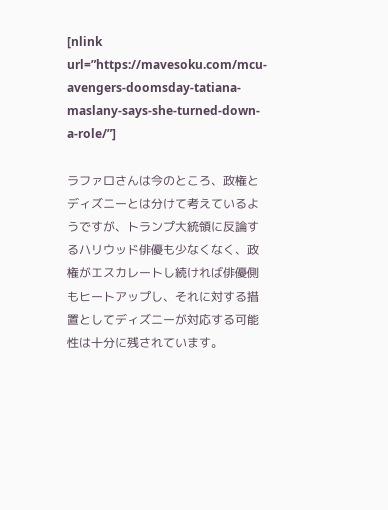[nlink url=”https://mavesoku.com/mcu-avengers-doomsday-tatiana-maslany-says-she-turned-down-a-role/”]

ラファロさんは今のところ、政権とディズニーとは分けて考えているようですが、トランプ大統領に反論するハリウッド俳優も少なくなく、政権がエスカレートし続ければ俳優側もヒートアップし、それに対する措置としてディズニーが対応する可能性は十分に残されています。